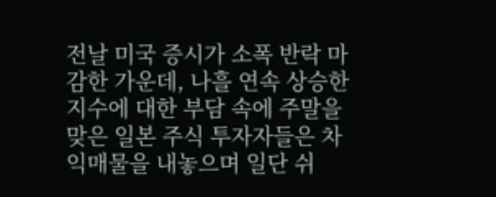전날 미국 증시가 소폭 반락 마감한 가운데, 나흘 연속 상승한 지수에 대한 부담 속에 주말을 맞은 일본 주식 투자자들은 차익매물을 내놓으며 일단 쉬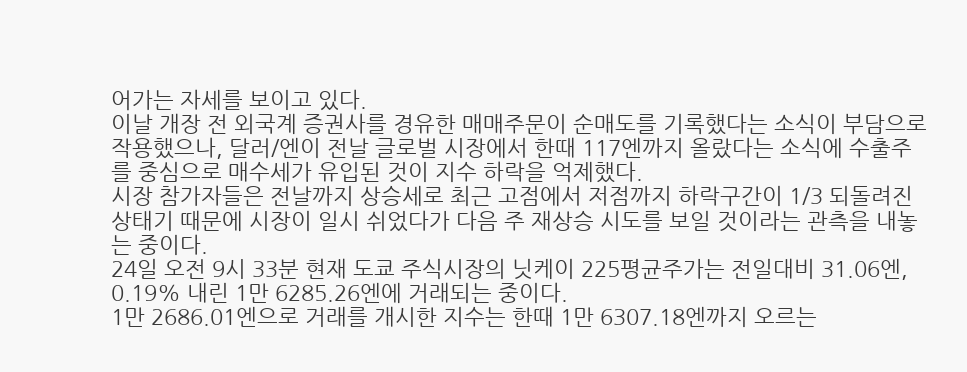어가는 자세를 보이고 있다.
이날 개장 전 외국계 증권사를 경유한 매매주문이 순매도를 기록했다는 소식이 부담으로 작용했으나, 달러/엔이 전날 글로벌 시장에서 한때 117엔까지 올랐다는 소식에 수출주를 중심으로 매수세가 유입된 것이 지수 하락을 억제했다.
시장 참가자들은 전날까지 상승세로 최근 고점에서 저점까지 하락구간이 1/3 되돌려진 상태기 때문에 시장이 일시 쉬었다가 다음 주 재상승 시도를 보일 것이라는 관측을 내놓는 중이다.
24일 오전 9시 33분 현재 도쿄 주식시장의 닛케이 225평균주가는 전일대비 31.06엔, 0.19% 내린 1만 6285.26엔에 거래되는 중이다.
1만 2686.01엔으로 거래를 개시한 지수는 한때 1만 6307.18엔까지 오르는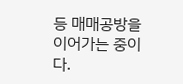등 매매공방을 이어가는 중이다.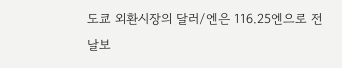도쿄 외환시장의 달러/엔은 116.25엔으로 전날보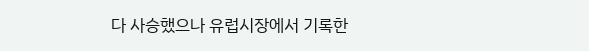다 사승했으나 유럽시장에서 기록한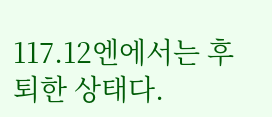117.12엔에서는 후퇴한 상태다.